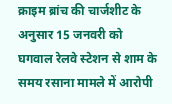क्राइम ब्रांच की चार्जशीट के अनुसार 15 जनवरी को घगवाल रेलवे स्टेशन से शाम के समय रसाना मामले में आरोपी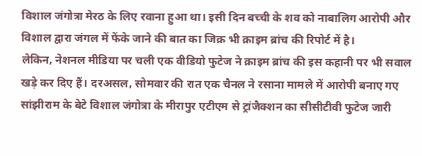विशाल जंगोत्रा मेरठ के लिए रवाना हुआ था। इसी दिन बच्ची के शव को नाबालिग आरोपी और विशाल द्वारा जंगल में फेंके जाने की बात का जिक्र भी क्राइम ब्रांच की रिपोर्ट में है।
लेकिन, नेशनल मीडिया पर चली एक वीडियो फुटेज ने क्राइम ब्रांच की इस कहानी पर भी सवाल खड़े कर दिए हैं। दरअसल, सोमवार की रात एक चैनल ने रसाना मामले में आरोपी बनाए गए सांझीराम के बेटे विशाल जंगोत्रा के मीरापुर एटीएम से ट्रांजैक्शन का सीसीटीवी फुटेज जारी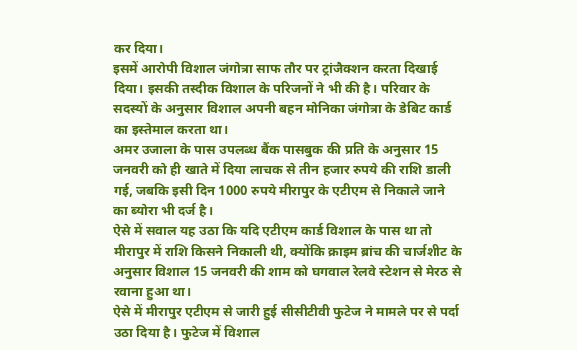कर दिया।
इसमें आरोपी विशाल जंगोत्रा साफ तौर पर ट्रांजैक्शन करता दिखाई दिया। इसकी तस्दीक विशाल के परिजनों ने भी की है। परिवार के सदस्यों के अनुसार विशाल अपनी बहन मोनिका जंगोत्रा के डेबिट कार्ड का इस्तेमाल करता था।
अमर उजाला के पास उपलब्ध बैंक पासबुक की प्रति के अनुसार 15 जनवरी को ही खाते में दिया लाचक से तीन हजार रुपये की राशि डाली गई, जबकि इसी दिन 1000 रुपये मीरापुर के एटीएम से निकाले जाने का ब्योरा भी दर्ज है।
ऐसे में सवाल यह उठा कि यदि एटीएम कार्ड विशाल के पास था तो मीरापुर में राशि किसने निकाली थी, क्योंकि क्राइम ब्रांच की चार्जशीट के अनुसार विशाल 15 जनवरी की शाम को घगवाल रेलवे स्टेशन से मेरठ से रवाना हुआ था।
ऐसे में मीरापुर एटीएम से जारी हुई सीसीटीवी फुटेज ने मामले पर से पर्दा उठा दिया है। फुटेज में विशाल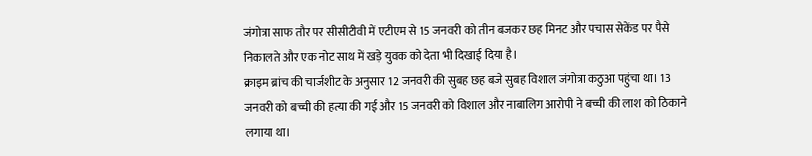जंगोत्रा साफ तौर पर सीसीटीवी में एटीएम से 15 जनवरी को तीन बजकर छह मिनट और पचास सेकेंड पर पैसे निकालते और एक नोट साथ में खड़े युवक को देता भी दिखाई दिया है।
क्राइम ब्रांच की चार्जशीट के अनुसार 12 जनवरी की सुबह छह बजे सुबह विशाल जंगोत्रा कठुआ पहुंचा था। 13 जनवरी को बच्ची की हत्या की गई और 15 जनवरी को विशाल और नाबालिग आरोपी ने बच्ची की लाश को ठिकाने लगाया था।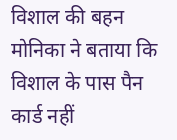विशाल की बहन मोनिका ने बताया कि विशाल के पास पैन कार्ड नहीं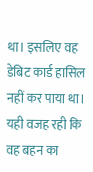था। इसलिए वह डेबिट कार्ड हासिल नहीं कर पाया था। यही वजह रही कि वह बहन का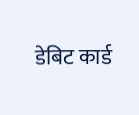डेबिट कार्ड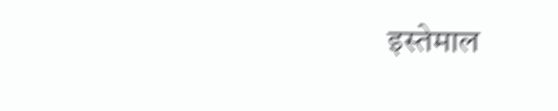इस्तेमाल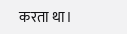करता था।